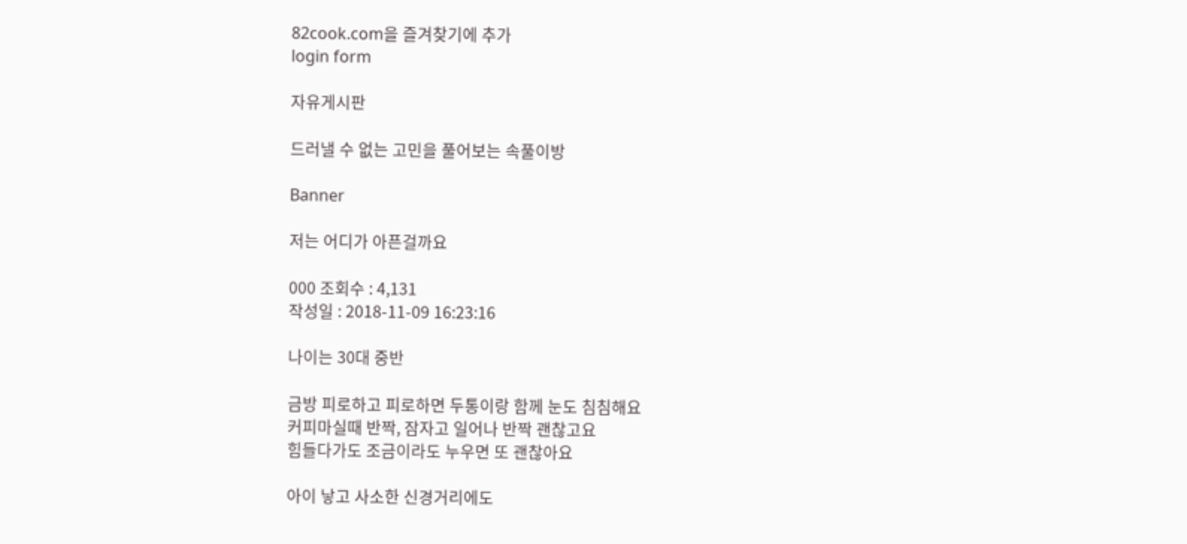82cook.com을 즐겨찾기에 추가
login form

자유게시판

드러낼 수 없는 고민을 풀어보는 속풀이방

Banner

저는 어디가 아픈걸까요

000 조회수 : 4,131
작성일 : 2018-11-09 16:23:16

나이는 30대 중반

금방 피로하고 피로하면 두통이랑 함께 눈도 침침해요
커피마실때 반짝, 잠자고 일어나 반짝 괜찮고요
힘들다가도 조금이라도 누우면 또 괜찮아요

아이 낳고 사소한 신경거리에도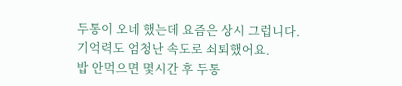두통이 오네 했는데 요즘은 상시 그럽니다.
기억력도 엄청난 속도로 쇠퇴했어요.
밥 안먹으면 몇시간 후 두통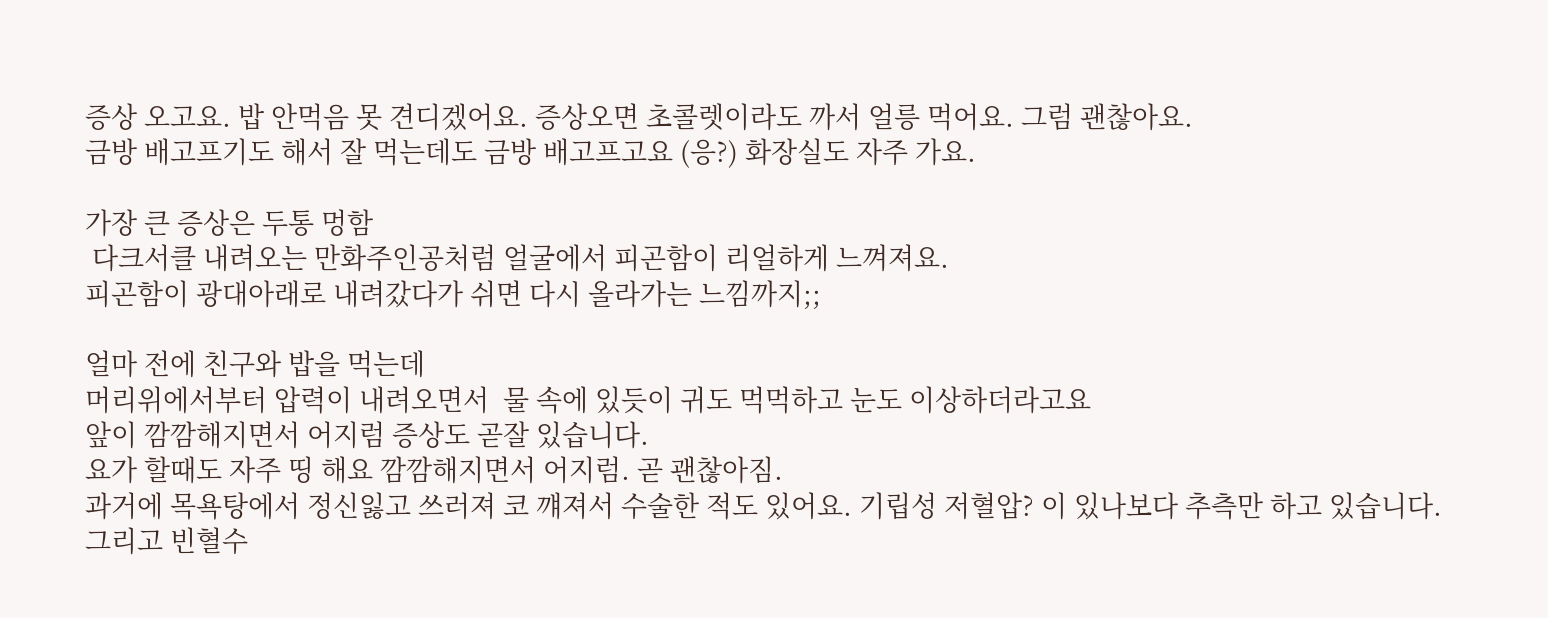증상 오고요. 밥 안먹음 못 견디겠어요. 증상오면 초콜렛이라도 까서 얼릉 먹어요. 그럼 괜찮아요.
금방 배고프기도 해서 잘 먹는데도 금방 배고프고요 (응?) 화장실도 자주 가요.

가장 큰 증상은 두통 멍함
 다크서클 내려오는 만화주인공처럼 얼굴에서 피곤함이 리얼하게 느껴져요.
피곤함이 광대아래로 내려갔다가 쉬면 다시 올라가는 느낌까지;;

얼마 전에 친구와 밥을 먹는데
머리위에서부터 압력이 내려오면서  물 속에 있듯이 귀도 먹먹하고 눈도 이상하더라고요
앞이 깜깜해지면서 어지럼 증상도 곧잘 있습니다.
요가 할때도 자주 띵 해요 깜깜해지면서 어지럼. 곧 괜찮아짐.
과거에 목욕탕에서 정신잃고 쓰러져 코 꺠져서 수술한 적도 있어요. 기립성 저혈압? 이 있나보다 추측만 하고 있습니다.
그리고 빈혈수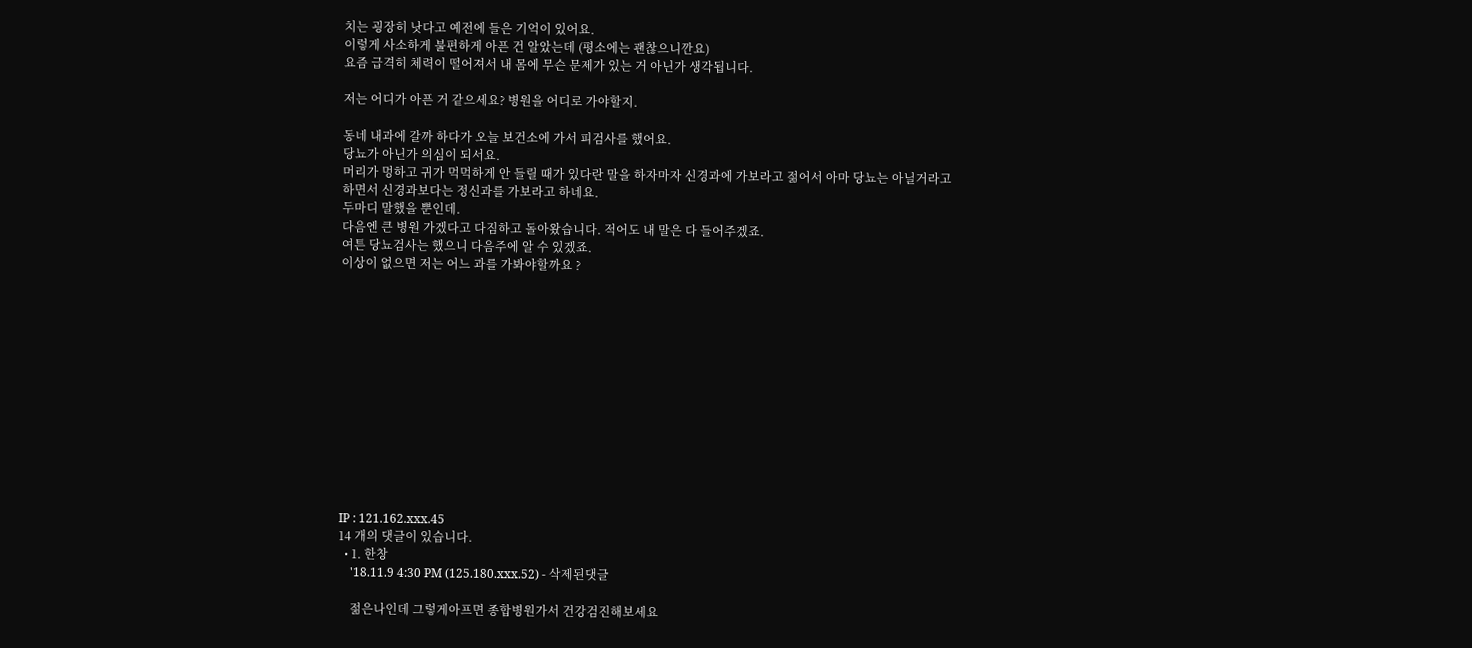치는 굉장히 낫다고 예전에 들은 기억이 있어요.
이렇게 사소하게 불편하게 아픈 건 알았는데 (평소에는 괜찮으니깐요)
요즘 급격히 체력이 떨어져서 내 몸에 무슨 문제가 있는 거 아닌가 생각됩니다.

저는 어디가 아픈 거 같으세요? 병원을 어디로 가야할지.

동네 내과에 갈까 하다가 오늘 보건소에 가서 피검사를 했어요.
당뇨가 아닌가 의심이 되서요.
머리가 멍하고 귀가 먹먹하게 안 들릴 때가 있다란 말을 하자마자 신경과에 가보라고 젊어서 아마 당뇨는 아닐거라고
하면서 신경과보다는 정신과를 가보라고 하네요.
두마디 말했을 뿐인데.
다음엔 큰 병원 가겠다고 다짐하고 돌아왔습니다. 적어도 내 말은 다 들어주겠죠.
여튼 당뇨검사는 했으니 다음주에 알 수 있겠죠.
이상이 없으면 저는 어느 과를 가봐야할까요 ?













IP : 121.162.xxx.45
14 개의 댓글이 있습니다.
  • 1. 한창
    '18.11.9 4:30 PM (125.180.xxx.52) - 삭제된댓글

    젊은나인데 그렇게아프면 종합병원가서 건강검진해보세요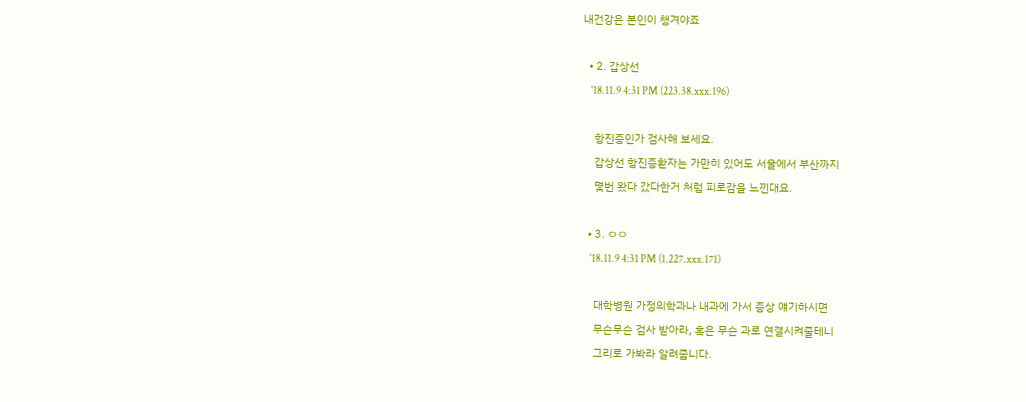내건강은 본인이 챙겨야죠

  • 2. 갑상선
    '18.11.9 4:31 PM (223.38.xxx.196)

    항진증인가 검사해 보세요.
    갑상선 항진증환자는 가만히 있어도 서울에서 부산까지
    몇번 왔다 갔다한거 처럼 피로감을 느낀대요.

  • 3. ㅇㅇ
    '18.11.9 4:31 PM (1.227.xxx.171)

    대학병원 가정의학과나 내과에 가서 증상 얘기하시면
    무슨무슨 검사 받아라, 혹은 무슨 과로 연결시켜줄테니
    그리로 가봐라 알려줍니다.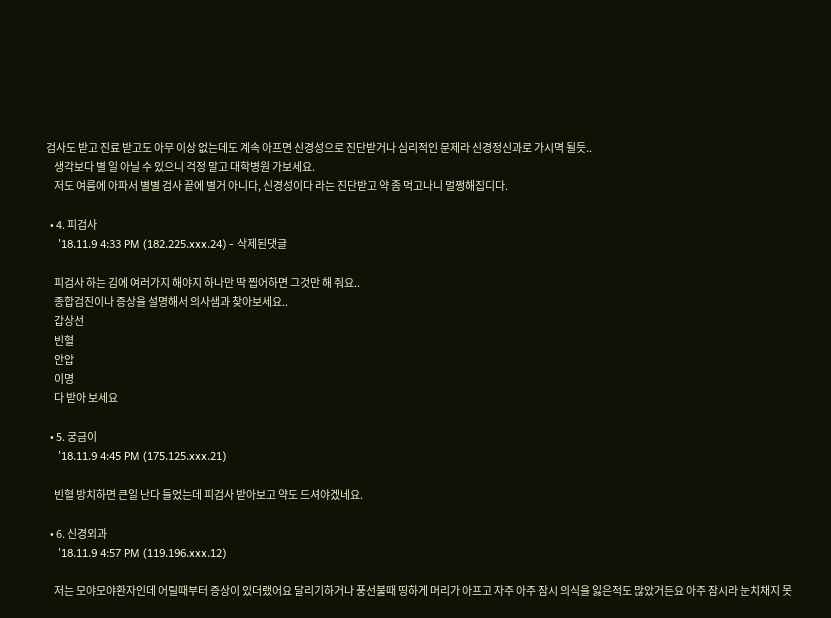검사도 받고 진료 받고도 아무 이상 없는데도 계속 아프면 신경성으로 진단받거나 심리적인 문제라 신경정신과로 가시멱 될듯..
    생각보다 별 일 아닐 수 있으니 걱정 말고 대학병원 가보세요.
    저도 여름에 아파서 별별 검사 끝에 별거 아니다, 신경성이다 라는 진단받고 약 좀 먹고나니 멀쩡해집디다.

  • 4. 피검사
    '18.11.9 4:33 PM (182.225.xxx.24) - 삭제된댓글

    피검사 하는 김에 여러가지 해야지 하나만 딱 찝어하면 그것만 해 줘요..
    종합검진이나 증상을 설명해서 의사샘과 찾아보세요..
    갑상선
    빈혈
    안압
    이명
    다 받아 보세요

  • 5. 궁금이
    '18.11.9 4:45 PM (175.125.xxx.21)

    빈혈 방치하면 큰일 난다 들었는데 피검사 받아보고 약도 드셔야겠네요.

  • 6. 신경외과
    '18.11.9 4:57 PM (119.196.xxx.12)

    저는 모야모야환자인데 어릴때부터 증상이 있더랬어요 달리기하거나 풍선불때 띵하게 머리가 아프고 자주 아주 잠시 의식을 잃은적도 많았거든요 아주 잠시라 눈치채지 못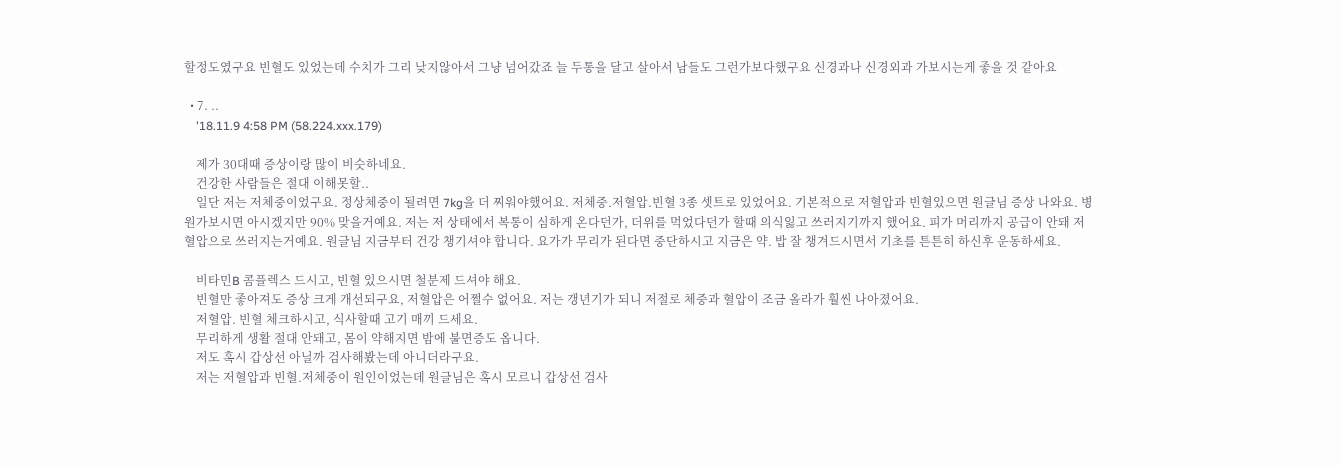할정도였구요 빈혈도 있었는데 수치가 그리 낮지않아서 그냥 넘어갔죠 늘 두통을 달고 살아서 남들도 그런가보다했구요 신경과나 신경외과 가보시는게 좋을 것 같아요

  • 7. ..
    '18.11.9 4:58 PM (58.224.xxx.179)

    제가 30대때 증상이랑 많이 비슷하네요.
    건강한 사람들은 절대 이해못할..
    일단 저는 저체중이었구요. 정상체중이 될려면 7kg을 더 찌워야했어요. 저체중.저혈압.빈혈 3종 셋트로 있었어요. 기본적으로 저혈압과 빈혈있으면 원글님 증상 나와요. 병원가보시면 아시겠지만 90% 맞을거예요. 저는 저 상태에서 복통이 심하게 온다던가, 더위를 먹었다던가 할때 의식잃고 쓰러지기까지 했어요. 피가 머리까지 공급이 안돼 저혈압으로 쓰러지는거예요. 원글님 지금부터 건강 챙기셔야 합니다. 요가가 무리가 된다면 중단하시고 지금은 약. 밥 잘 챙겨드시면서 기초를 튼튼히 하신후 운동하세요.

    비타민B 콤플렉스 드시고, 빈혈 있으시면 철분제 드셔야 해요.
    빈혈만 좋아져도 증상 크게 개선되구요, 저혈압은 어쩔수 없어요. 저는 갱년기가 되니 저절로 체중과 혈압이 조금 올라가 훨씬 나아졌어요.
    저혈압. 빈혈 체크하시고, 식사할때 고기 매끼 드세요.
    무리하게 생활 절대 안돼고, 몸이 약해지면 밤에 불면증도 옵니다.
    저도 혹시 갑상선 아닐까 검사해봤는데 아니더라구요.
    저는 저혈압과 빈혈.저체중이 원인이었는데 원글님은 혹시 모르니 갑상선 검사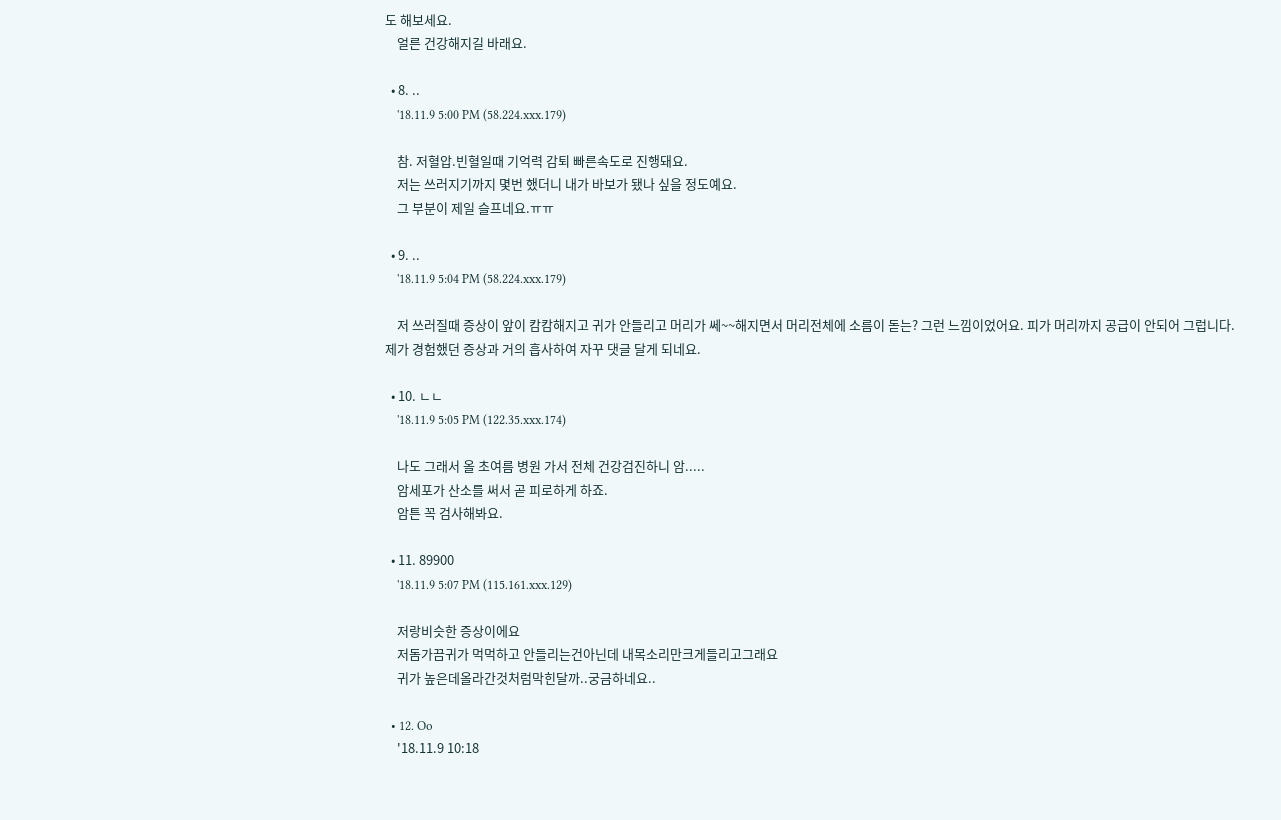도 해보세요.
    얼른 건강해지길 바래요.

  • 8. ..
    '18.11.9 5:00 PM (58.224.xxx.179)

    참. 저혈압.빈혈일때 기억력 감퇴 빠른속도로 진행돼요.
    저는 쓰러지기까지 몇번 했더니 내가 바보가 됐나 싶을 정도예요.
    그 부분이 제일 슬프네요.ㅠㅠ

  • 9. ..
    '18.11.9 5:04 PM (58.224.xxx.179)

    저 쓰러질때 증상이 앞이 캄캄해지고 귀가 안들리고 머리가 쎄~~해지면서 머리전체에 소름이 돋는? 그런 느낌이었어요. 피가 머리까지 공급이 안되어 그럽니다. 제가 경험했던 증상과 거의 흡사하여 자꾸 댓글 달게 되네요.

  • 10. ㄴㄴ
    '18.11.9 5:05 PM (122.35.xxx.174)

    나도 그래서 올 초여름 병원 가서 전체 건강검진하니 암.....
    암세포가 산소를 써서 곧 피로하게 하죠.
    암튼 꼭 검사해봐요.

  • 11. 89900
    '18.11.9 5:07 PM (115.161.xxx.129)

    저랑비슷한 증상이에요
    저돔가끔귀가 먹먹하고 안들리는건아닌데 내목소리만크게들리고그래요
    귀가 높은데올라간것처럼막힌달까..궁금하네요..

  • 12. Oo
    '18.11.9 10:18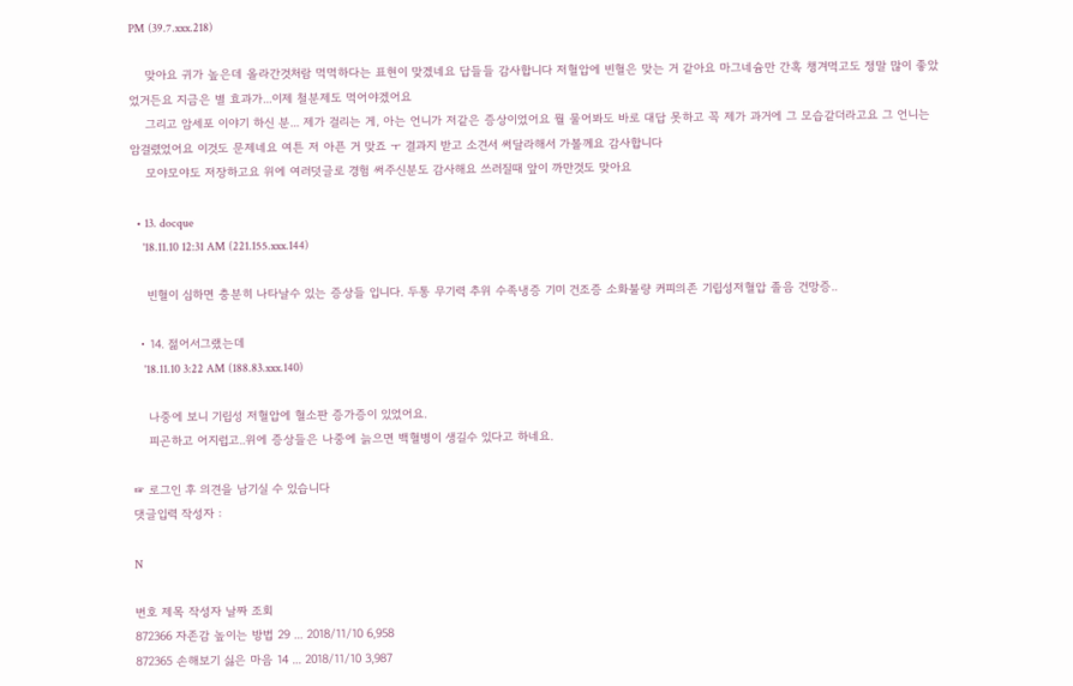PM (39.7.xxx.218)

    맞아요 귀가 높은데 올라간것처람 먹먹하다는 표현이 맞겠네요 답들들 감사합니다 저혈압에 빈혈은 맞는 거 같아요 마그네슘만 간혹 챙겨먹고도 정말 많이 좋았었거든요 지금은 별 효과가...이제 철분제도 먹어야겠어요
    그리고 암세포 이야기 하신 분... 제가 걸리는 게, 아는 언니가 저같은 증상이었어요 뭘 물어봐도 바로 대답 못하고 꼭 제가 과거에 그 모습같더라고요 그 언니는 암걸렸었어요 이것도 문제네요 여튼 저 아픈 거 맞죠 ㅜ 결과지 받고 소견서 써달라해서 가볼께요 감사합니다
    모야모야도 저장하고요 위에 여러덧글로 경험 써주신분도 감사해요 쓰러질때 앞이 까만것도 맞아요

  • 13. docque
    '18.11.10 12:31 AM (221.155.xxx.144)

    빈혈이 심하면 충분히 나타날수 있는 증상들 입니다. 두통 무기력 추위 수족냉증 기미 건조증 소화불량 커피의존 기립성저혈압 졸음 건망증..

  • 14. 젊어서그랬는데
    '18.11.10 3:22 AM (188.83.xxx.140)

    나중에 보니 기립성 저혈압에 혈소판 증가증이 있었어요.
    피곤하고 어지럽고..위에 증상들은 나중에 늙으면 백혈병이 생길수 있다고 하네요.

☞ 로그인 후 의견을 남기실 수 있습니다
댓글입력 작성자 :

N

번호 제목 작성자 날짜 조회
872366 자존감 높이는 방법 29 ... 2018/11/10 6,958
872365 손해보기 싫은 마음 14 ... 2018/11/10 3,987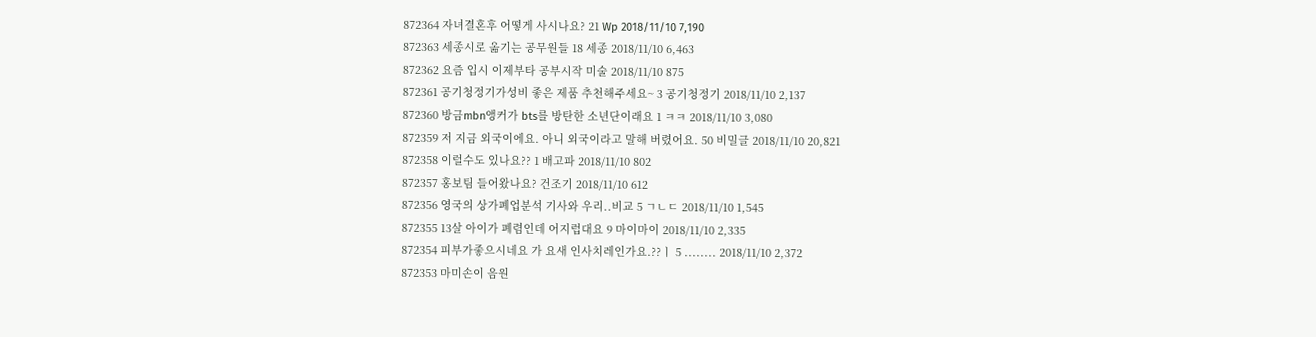872364 자녀결혼후 어떻게 사시나요? 21 Wp 2018/11/10 7,190
872363 세종시로 옮기는 공무원들 18 세종 2018/11/10 6,463
872362 요즘 입시 이제부타 공부시작 미술 2018/11/10 875
872361 공기청정기가성비 좋은 제품 추천해주세요~ 3 공기청정기 2018/11/10 2,137
872360 방금mbn앵커가 bts를 방탄한 소년단이래요 1 ㅋㅋ 2018/11/10 3,080
872359 저 지금 외국이에요. 아니 외국이라고 말해 버렸어요. 50 비밀글 2018/11/10 20,821
872358 이럴수도 있나요?? 1 배고파 2018/11/10 802
872357 홍보팀 들어왔나요? 건조기 2018/11/10 612
872356 영국의 상가폐업분석 기사와 우리..비교 5 ㄱㄴㄷ 2018/11/10 1,545
872355 13살 아이가 폐렴인데 어지럽대요 9 마이마이 2018/11/10 2,335
872354 피부가좋으시네요 가 요새 인사치레인가요.??ㅣ 5 ........ 2018/11/10 2,372
872353 마미손이 음원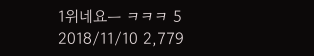1위네요ㅡ ㅋㅋㅋ 5 2018/11/10 2,779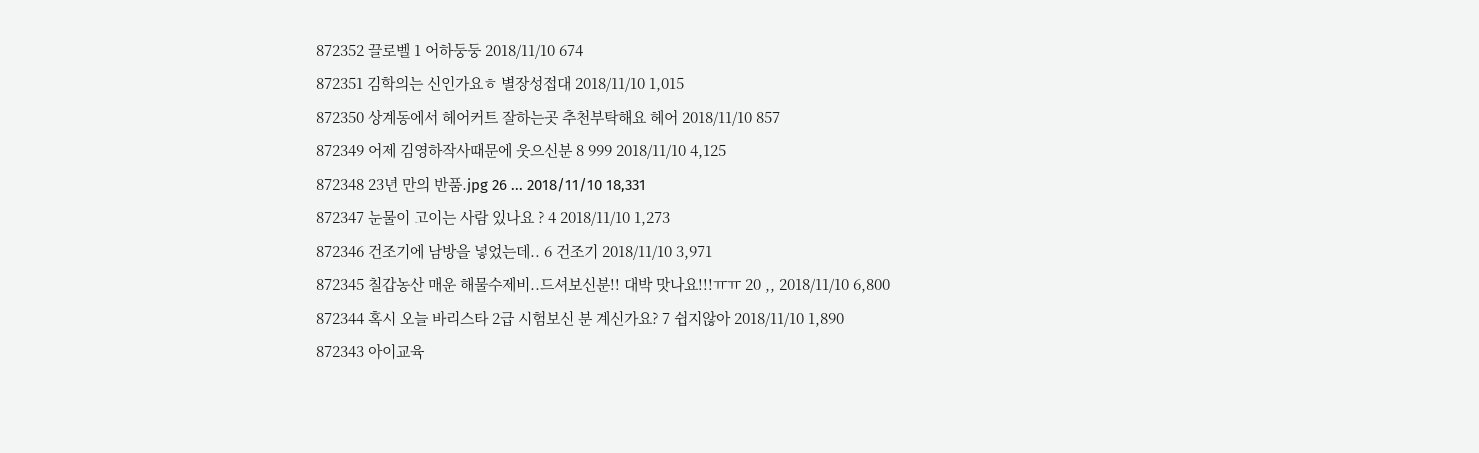872352 끌로벨 1 어하둥둥 2018/11/10 674
872351 김학의는 신인가요ㅎ 별장성접대 2018/11/10 1,015
872350 상계동에서 헤어커트 잘하는곳 추천부탁해요 헤어 2018/11/10 857
872349 어제 김영하작사때문에 웃으신분 8 999 2018/11/10 4,125
872348 23년 만의 반품.jpg 26 ... 2018/11/10 18,331
872347 눈물이 고이는 사람 있나요 ? 4 2018/11/10 1,273
872346 건조기에 남방을 넣었는데.. 6 건조기 2018/11/10 3,971
872345 칠갑농산 매운 해물수제비..드셔보신분!! 대박 맛나요!!!ㅠㅠ 20 ,, 2018/11/10 6,800
872344 혹시 오늘 바리스타 2급 시험보신 분 계신가요? 7 쉽지않아 2018/11/10 1,890
872343 아이교육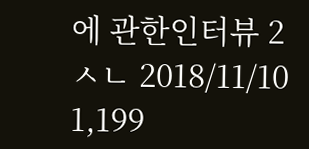에 관한인터뷰 2 ㅅㄴ 2018/11/10 1,199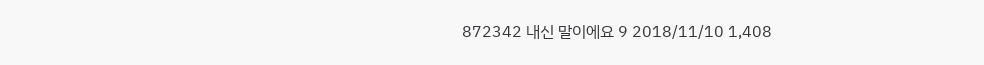872342 내신 말이에요 9 2018/11/10 1,408